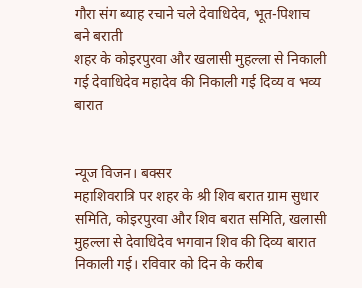गौरा संग ब्याह रचाने चले देवाधिदेव, भूत-पिशाच बने बराती
शहर के कोइरपुरवा और खलासी मुहल्ला से निकाली गई देवाधिदेव महादेव की निकाली गई दिव्य व भव्य बारात


न्यूज विजन। बक्सर
महाशिवरात्रि पर शहर के श्री शिव बरात ग्राम सुधार समिति, कोइरपुरवा और शिव बरात समिति, खलासी मुहल्ला से देवाधिदेव भगवान शिव की दिव्य बारात निकाली गई। रविवार को दिन के करीब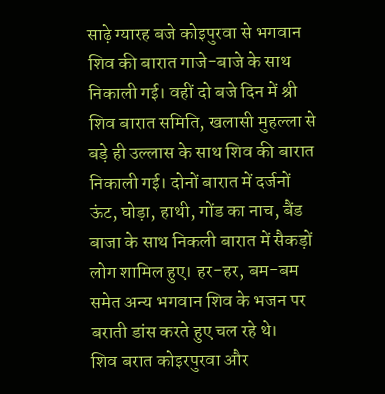साढ़े ग्यारह बजे कोइपुरवा से भगवान शिव की बारात गाजे-बाजे के साथ निकाली गई। वहीं दो बजे दिन में श्री शिव बारात समिति, खलासी मुहल्ला से बड़े ही उल्लास के साथ शिव की बारात निकाली गई। दोनों बारात में दर्जनों ऊंट, घोड़ा, हाथी, गोंड का नाच, बैंड बाजा के साथ निकली बारात में सैकड़ों लोग शामिल हुए। हर-हर, बम-बम समेत अन्य भगवान शिव के भजन पर बराती डांस करते हुए चल रहे थे।
शिव बरात कोइरपुरवा और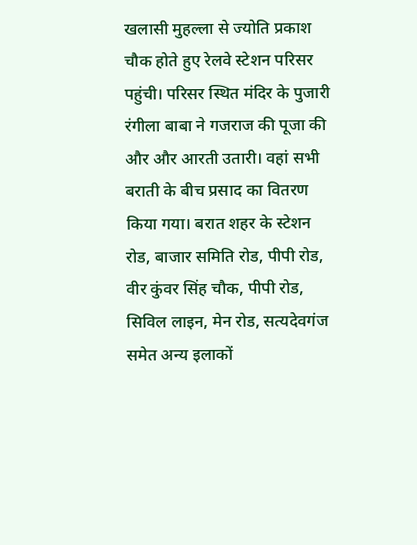खलासी मुहल्ला से ज्योति प्रकाश चौक होते हुए रेलवे स्टेशन परिसर पहुंची। परिसर स्थित मंदिर के पुजारी रंगीला बाबा ने गजराज की पूजा की और और आरती उतारी। वहां सभी बराती के बीच प्रसाद का वितरण किया गया। बरात शहर के स्टेशन रोड, बाजार समिति रोड, पीपी रोड, वीर कुंवर सिंह चौक, पीपी रोड, सिविल लाइन, मेन रोड, सत्यदेवगंज समेत अन्य इलाकों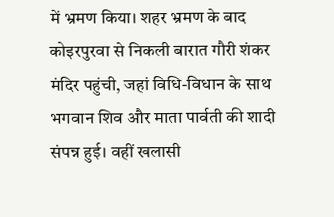में भ्रमण किया। शहर भ्रमण के बाद कोइरपुरवा से निकली बारात गौरी शंकर मंदिर पहुंची, जहां विधि-विधान के साथ भगवान शिव और माता पार्वती की शादी संपन्न हुई। वहीं खलासी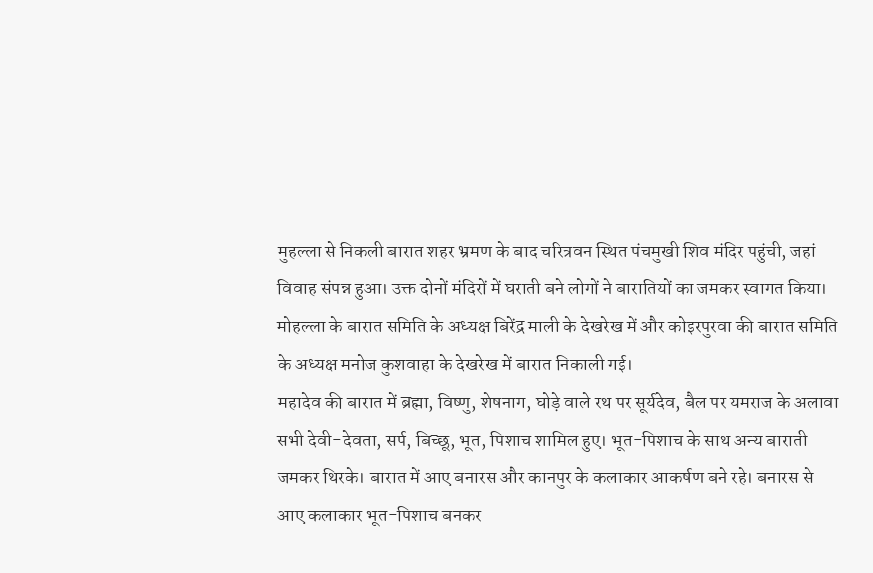मुहल्ला से निकली बारात शहर भ्रमण के बाद चरित्रवन स्थित पंचमुखी शिव मंदिर पहुंची, जहां विवाह संपन्न हुआ। उक्त दोनों मंदिरों में घराती बने लोगों ने बारातियों का जमकर स्वागत किया। मोहल्ला के बारात समिति के अध्यक्ष बिरेंद्र माली के देखरेख में और कोइरपुरवा की बारात समिति के अध्यक्ष मनोज कुशवाहा के देखरेख में बारात निकाली गई।
महादेव की बारात में ब्रह्मा, विष्णु, शेषनाग, घोड़े वाले रथ पर सूर्यदेव, बैल पर यमराज के अलावा सभी देवी-देवता, सर्प, बिच्छू, भूत, पिशाच शामिल हुए। भूत-पिशाच के साथ अन्य बाराती जमकर थिरके। बारात में आए बनारस और कानपुर के कलाकार आकर्षण बने रहे। बनारस से आए कलाकार भूत-पिशाच बनकर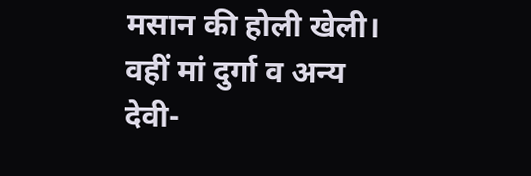मसान की होली खेली। वहीं मां दुर्गा व अन्य देवी-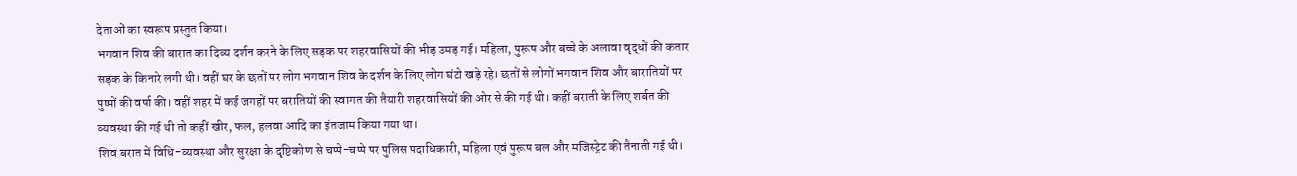देताओं का स्वरूप प्रस्तुत किया।
भगवान शिव की बारात का दिव्य दर्शन करने के लिए सड़क पर शहरवासियों की भीड़ उमड़ गई। महिला, पुरूष और बच्चे के अलावा वृद्धों की कतार सड़क के किनारे लगी थी। वहीं घर के छतों पर लोग भगवान शिव के दर्शन के लिए लोग घंटो खड़े रहे। छतों से लोगों भगवान शिव और बारातियों पर पुष्पों की वर्षा की। वहीं शहर में कई जगहों पर बरातियों की स्वागत की तैयारी शहरवासियों की ओर से की गई थी। कहीं बराती के लिए शर्बत की व्यवस्था की गई थी तो कहीं खीर, फल, हलवा आदि का इंतजाम किया गया था।
शिव बरात में विधि-व्यवस्था और सुरक्षा के दृष्टिकोण से चप्पे-चप्पे पर पुलिस पदाधिकारी, महिला एवं पुरूष बल और मजिस्ट्रेट की तैनाती गई थी।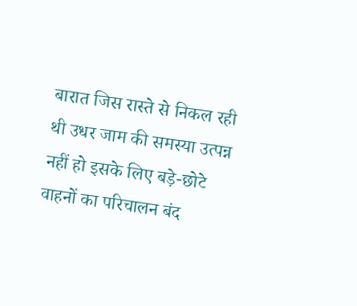बारात जिस रास्ते से निकल रही थी उधर जाम की समस्या उत्पन्न नहीं हो इसके लिए बड़े-छोटे वाहनों का परिचालन बंद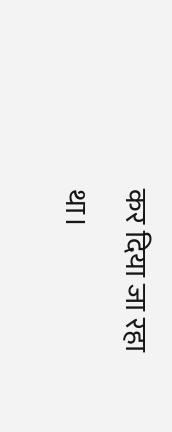कर दिया जा रहा था।